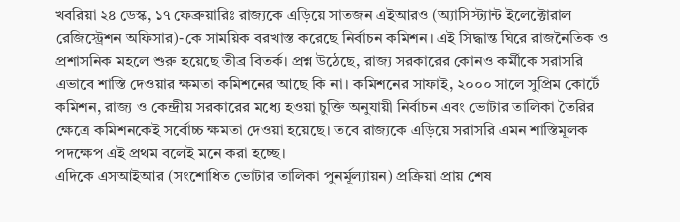খবরিয়া ২৪ ডেস্ক, ১৭ ফেব্রুয়ারিঃ রাজ্যকে এড়িয়ে সাতজন এইআরও (অ্যাসিস্ট্যান্ট ইলেক্টোরাল রেজিস্ট্রেশন অফিসার)-কে সাময়িক বরখাস্ত করেছে নির্বাচন কমিশন। এই সিদ্ধান্ত ঘিরে রাজনৈতিক ও প্রশাসনিক মহলে শুরু হয়েছে তীব্র বিতর্ক। প্রশ্ন উঠেছে, রাজ্য সরকারের কোনও কর্মীকে সরাসরি এভাবে শাস্তি দেওয়ার ক্ষমতা কমিশনের আছে কি না। কমিশনের সাফাই, ২০০০ সালে সুপ্রিম কোর্টে কমিশন, রাজ্য ও কেন্দ্রীয় সরকারের মধ্যে হওয়া চুক্তি অনুযায়ী নির্বাচন এবং ভোটার তালিকা তৈরির ক্ষেত্রে কমিশনকেই সর্বোচ্চ ক্ষমতা দেওয়া হয়েছে। তবে রাজ্যকে এড়িয়ে সরাসরি এমন শাস্তিমূলক পদক্ষেপ এই প্রথম বলেই মনে করা হচ্ছে।
এদিকে এসআইআর (সংশোধিত ভোটার তালিকা পুনর্মূল্যায়ন) প্রক্রিয়া প্রায় শেষ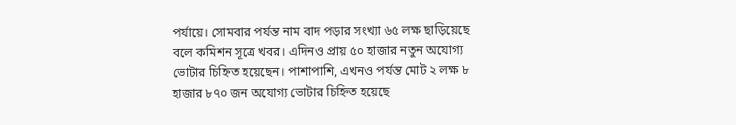পর্যায়ে। সোমবার পর্যন্ত নাম বাদ পড়ার সংখ্যা ৬৫ লক্ষ ছাড়িয়েছে বলে কমিশন সূত্রে খবর। এদিনও প্রায় ৫০ হাজার নতুন অযোগ্য ভোটার চিহ্নিত হয়েছেন। পাশাপাশি, এখনও পর্যন্ত মোট ২ লক্ষ ৮ হাজার ৮৭০ জন অযোগ্য ভোটার চিহ্নিত হয়েছে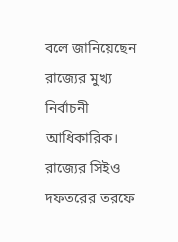বলে জানিয়েছেন রাজ্যের মুখ্য নির্বাচনী আধিকারিক।
রাজ্যের সিইও দফতরের তরফে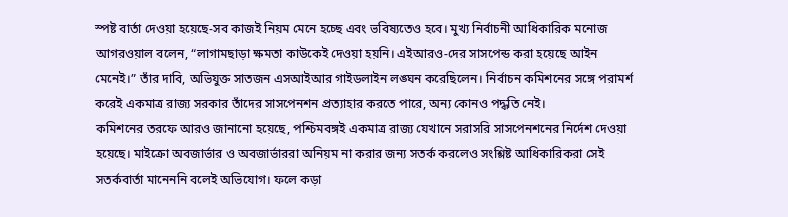স্পষ্ট বার্তা দেওয়া হয়েছে-সব কাজই নিয়ম মেনে হচ্ছে এবং ভবিষ্যতেও হবে। মুখ্য নির্বাচনী আধিকারিক মনোজ আগরওয়াল বলেন, “লাগামছাড়া ক্ষমতা কাউকেই দেওয়া হয়নি। এইআরও-দের সাসপেন্ড করা হয়েছে আইন মেনেই।” তাঁর দাবি, অভিযুক্ত সাতজন এসআইআর গাইডলাইন লঙ্ঘন করেছিলেন। নির্বাচন কমিশনের সঙ্গে পরামর্শ করেই একমাত্র রাজ্য সরকার তাঁদের সাসপেনশন প্রত্যাহার করতে পারে, অন্য কোনও পদ্ধতি নেই।
কমিশনের তরফে আরও জানানো হয়েছে, পশ্চিমবঙ্গই একমাত্র রাজ্য যেখানে সরাসরি সাসপেনশনের নির্দেশ দেওয়া হয়েছে। মাইক্রো অবজার্ভার ও অবজার্ভাররা অনিয়ম না করার জন্য সতর্ক করলেও সংশ্লিষ্ট আধিকারিকরা সেই সতর্কবার্তা মানেননি বলেই অভিযোগ। ফলে কড়া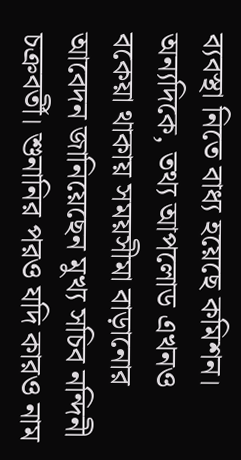ব্যবস্থা নিতে বাধ্য হয়েছে কমিশন।
অন্যদিকে, তথ্য আপলোড এখনও বকেয়া থাকায় সময়সীমা বাড়ানোর আবেদন জানিয়েছেন মুখ্য সচিব নন্দিনী চক্রবর্তী। শুনানির পরও যদি কারও নাম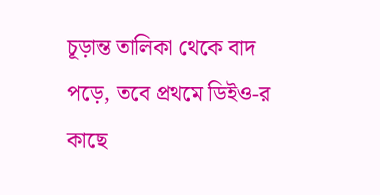চূড়ান্ত তালিকা থেকে বাদ পড়ে, তবে প্রথমে ডিইও-র কাছে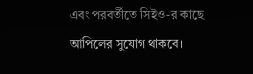এবং পরবর্তীতে সিইও-র কাছে আপিলের সুযোগ থাকবে।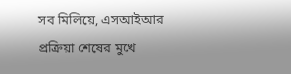সব মিলিয়ে, এসআইআর প্রক্রিয়া শেষের মুখে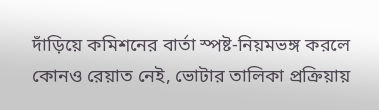দাঁড়িয়ে কমিশনের বার্তা স্পষ্ট-নিয়মভঙ্গ করলে কোনও রেয়াত নেই, ভোটার তালিকা প্রক্রিয়ায়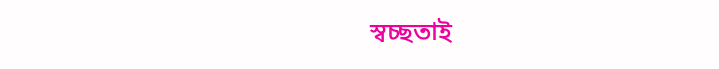স্বচ্ছতাই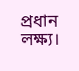প্রধান লক্ষ্য।